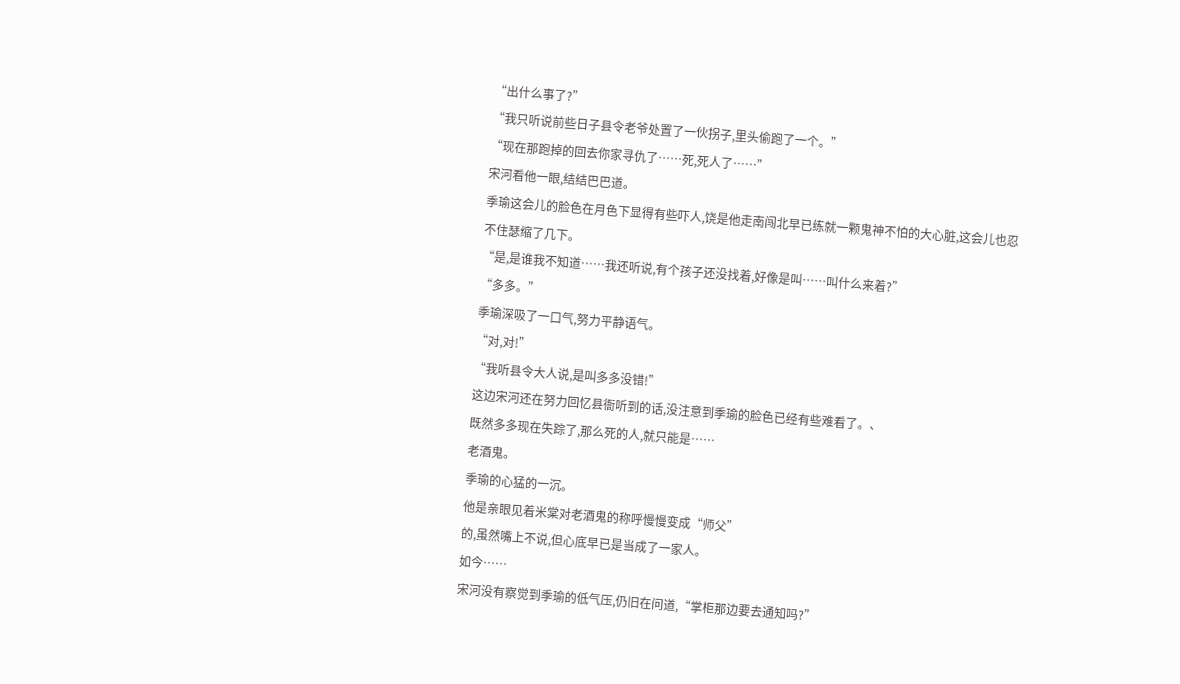“出什么事了?”
“我只听说前些日子县令老爷处置了一伙拐子,里头偷跑了一个。”
“现在那跑掉的回去你家寻仇了……死,死人了……”
宋河看他一眼,结结巴巴道。
季瑜这会儿的脸色在月色下显得有些吓人,饶是他走南闯北早已练就一颗鬼神不怕的大心脏,这会儿也忍不住瑟缩了几下。
“是,是谁我不知道……我还听说,有个孩子还没找着,好像是叫……叫什么来着?”
“多多。”
季瑜深吸了一口气,努力平静语气。
“对,对!”
“我听县令大人说,是叫多多没错!”
这边宋河还在努力回忆县衙听到的话,没注意到季瑜的脸色已经有些难看了。、
既然多多现在失踪了,那么死的人,就只能是……
老酒鬼。
季瑜的心猛的一沉。
他是亲眼见着米棠对老酒鬼的称呼慢慢变成“师父”
的,虽然嘴上不说,但心底早已是当成了一家人。
如今……
宋河没有察觉到季瑜的低气压,仍旧在问道,“掌柜那边要去通知吗?”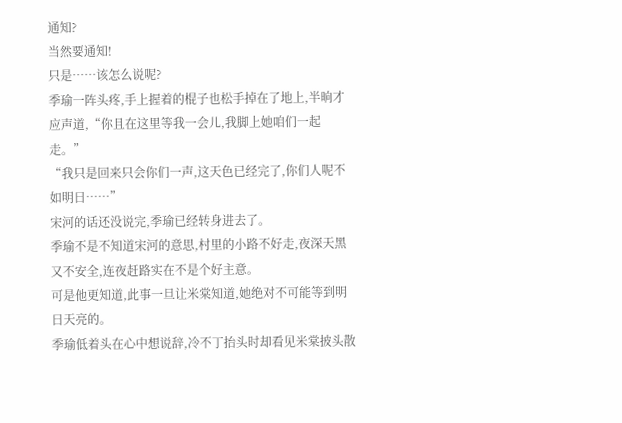通知?
当然要通知!
只是……该怎么说呢?
季瑜一阵头疼,手上握着的棍子也松手掉在了地上,半晌才应声道,“你且在这里等我一会儿,我脚上她咱们一起走。”
“我只是回来只会你们一声,这天色已经完了,你们人呢不如明日……”
宋河的话还没说完,季瑜已经转身进去了。
季瑜不是不知道宋河的意思,村里的小路不好走,夜深天黑又不安全,连夜赶路实在不是个好主意。
可是他更知道,此事一旦让米棠知道,她绝对不可能等到明日天亮的。
季瑜低着头在心中想说辞,冷不丁抬头时却看见米棠披头散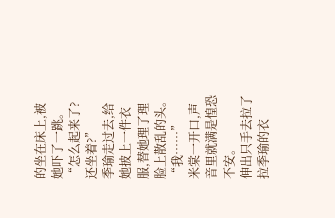的坐在床上,被她吓了一跳。
“怎么起来了?还坐着?”
季瑜走过去,给她披上一件衣服,替她理了理脸上散乱的头。
“我……”
米棠一开口,声音里就满是惶恐不安。
伸出只手去拉了拉季瑜的衣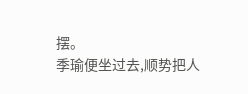摆。
季瑜便坐过去,顺势把人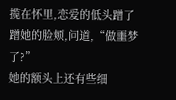揽在怀里,恋爱的低头蹭了蹭她的脸颊,问道,“做噩梦了?”
她的额头上还有些细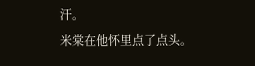汗。
米棠在他怀里点了点头。